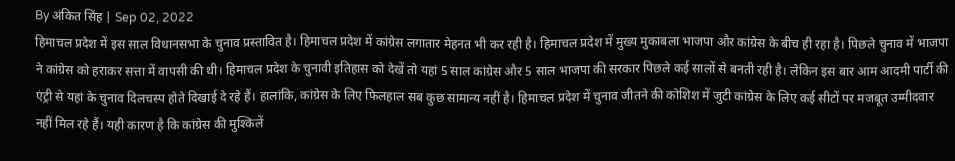By अंकित सिंह | Sep 02, 2022
हिमाचल प्रदेश में इस साल विधानसभा के चुनाव प्रस्तावित है। हिमाचल प्रदेश में कांग्रेस लगातार मेहनत भी कर रही है। हिमाचल प्रदेश में मुख्य मुकाबला भाजपा और कांग्रेस के बीच ही रहा है। पिछले चुनाव में भाजपा ने कांग्रेस को हराकर सत्ता में वापसी की थी। हिमाचल प्रदेश के चुनावी इतिहास को देखें तो यहां 5 साल कांग्रेस और 5 साल भाजपा की सरकार पिछले कई सालों से बनती रही है। लेकिन इस बार आम आदमी पार्टी की एंट्री से यहां के चुनाव दिलचस्प होते दिखाई दे रहे हैं। हालांकि, कांग्रेस के लिए फिलहाल सब कुछ सामान्य नहीं है। हिमाचल प्रदेश में चुनाव जीतने की कोशिश में जुटी कांग्रेस के लिए कई सीटों पर मजबूत उम्मीदवार नहीं मिल रहे हैं। यही कारण है कि कांग्रेस की मुश्किलें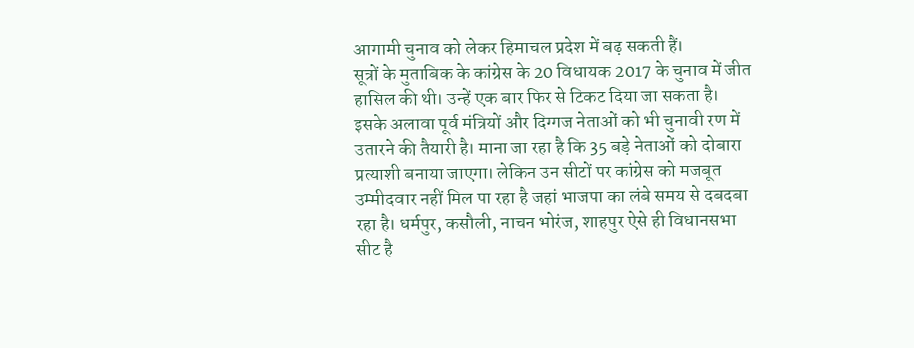आगामी चुनाव को लेकर हिमाचल प्रदेश में बढ़ सकती हैं।
सूत्रों के मुताबिक के कांग्रेस के 20 विधायक 2017 के चुनाव में जीत हासिल की थी। उन्हें एक बार फिर से टिकट दिया जा सकता है। इसके अलावा पूर्व मंत्रियों और दिग्गज नेताओं को भी चुनावी रण में उतारने की तैयारी है। माना जा रहा है कि 35 बड़े नेताओं को दोबारा प्रत्याशी बनाया जाएगा। लेकिन उन सीटों पर कांग्रेस को मजबूत उम्मीदवार नहीं मिल पा रहा है जहां भाजपा का लंबे समय से दबदबा रहा है। धर्मपुर, कसौली, नाचन भोरंज, शाहपुर ऐसे ही विधानसभा सीट है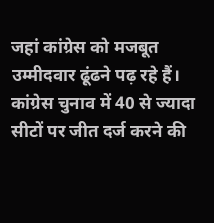जहां कांग्रेस को मजबूत उम्मीदवार ढूंढने पढ़ रहे हैं। कांग्रेस चुनाव में 40 से ज्यादा सीटों पर जीत दर्ज करने की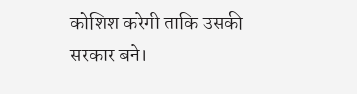कोशिश करेगी ताकि उसकी सरकार बने।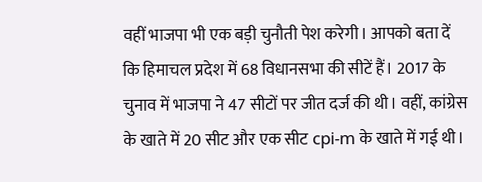वहीं भाजपा भी एक बड़ी चुनौती पेश करेगी। आपको बता दें कि हिमाचल प्रदेश में 68 विधानसभा की सीटें हैं। 2017 के चुनाव में भाजपा ने 47 सीटों पर जीत दर्ज की थी। वहीं, कांग्रेस के खाते में 20 सीट और एक सीट cpi-m के खाते में गई थी।